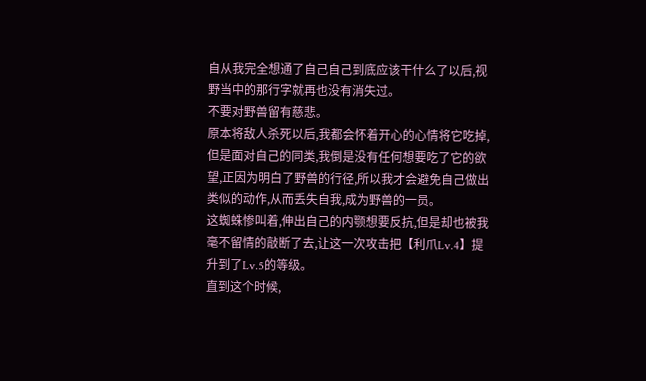自从我完全想通了自己自己到底应该干什么了以后,视野当中的那行字就再也没有消失过。
不要对野兽留有慈悲。
原本将敌人杀死以后,我都会怀着开心的心情将它吃掉,但是面对自己的同类,我倒是没有任何想要吃了它的欲望,正因为明白了野兽的行径,所以我才会避免自己做出类似的动作,从而丢失自我,成为野兽的一员。
这蜘蛛惨叫着,伸出自己的内颚想要反抗,但是却也被我毫不留情的敲断了去,让这一次攻击把【利爪Lv.4】提升到了Lv.5的等级。
直到这个时候,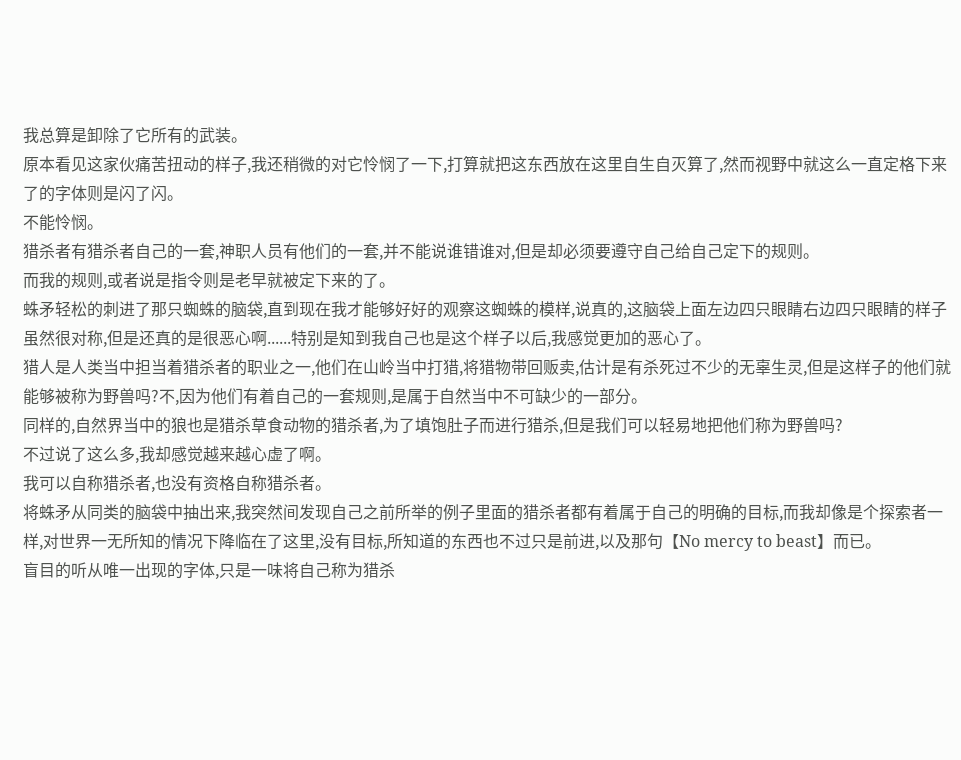我总算是卸除了它所有的武装。
原本看见这家伙痛苦扭动的样子,我还稍微的对它怜悯了一下,打算就把这东西放在这里自生自灭算了,然而视野中就这么一直定格下来了的字体则是闪了闪。
不能怜悯。
猎杀者有猎杀者自己的一套,神职人员有他们的一套,并不能说谁错谁对,但是却必须要遵守自己给自己定下的规则。
而我的规则,或者说是指令则是老早就被定下来的了。
蛛矛轻松的刺进了那只蜘蛛的脑袋,直到现在我才能够好好的观察这蜘蛛的模样,说真的,这脑袋上面左边四只眼睛右边四只眼睛的样子虽然很对称,但是还真的是很恶心啊......特别是知到我自己也是这个样子以后,我感觉更加的恶心了。
猎人是人类当中担当着猎杀者的职业之一,他们在山岭当中打猎,将猎物带回贩卖,估计是有杀死过不少的无辜生灵,但是这样子的他们就能够被称为野兽吗?不,因为他们有着自己的一套规则,是属于自然当中不可缺少的一部分。
同样的,自然界当中的狼也是猎杀草食动物的猎杀者,为了填饱肚子而进行猎杀,但是我们可以轻易地把他们称为野兽吗?
不过说了这么多,我却感觉越来越心虚了啊。
我可以自称猎杀者,也没有资格自称猎杀者。
将蛛矛从同类的脑袋中抽出来,我突然间发现自己之前所举的例子里面的猎杀者都有着属于自己的明确的目标,而我却像是个探索者一样,对世界一无所知的情况下降临在了这里,没有目标,所知道的东西也不过只是前进,以及那句【No mercy to beast】而已。
盲目的听从唯一出现的字体,只是一味将自己称为猎杀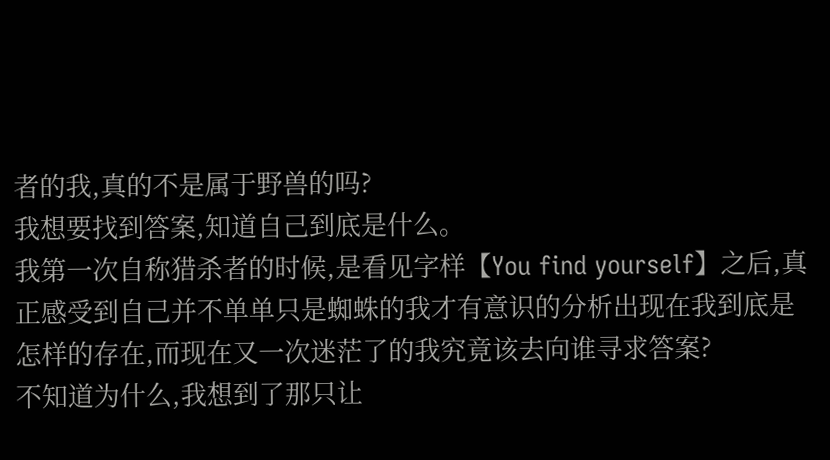者的我,真的不是属于野兽的吗?
我想要找到答案,知道自己到底是什么。
我第一次自称猎杀者的时候,是看见字样【You find yourself】之后,真正感受到自己并不单单只是蜘蛛的我才有意识的分析出现在我到底是怎样的存在,而现在又一次迷茫了的我究竟该去向谁寻求答案?
不知道为什么,我想到了那只让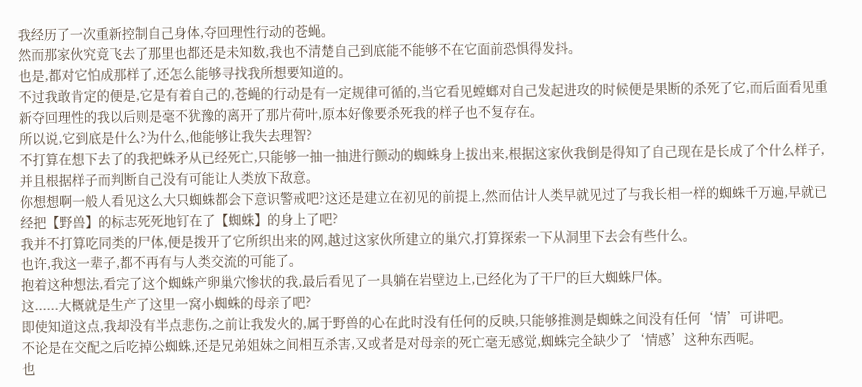我经历了一次重新控制自己身体,夺回理性行动的苍蝇。
然而那家伙究竟飞去了那里也都还是未知数,我也不清楚自己到底能不能够不在它面前恐惧得发抖。
也是,都对它怕成那样了,还怎么能够寻找我所想要知道的。
不过我敢肯定的便是,它是有着自己的,苍蝇的行动是有一定规律可循的,当它看见螳螂对自己发起进攻的时候便是果断的杀死了它,而后面看见重新夺回理性的我以后则是毫不犹豫的离开了那片荷叶,原本好像要杀死我的样子也不复存在。
所以说,它到底是什么?为什么,他能够让我失去理智?
不打算在想下去了的我把蛛矛从已经死亡,只能够一抽一抽进行颤动的蜘蛛身上拔出来,根据这家伙我倒是得知了自己现在是长成了个什么样子,并且根据样子而判断自己没有可能让人类放下敌意。
你想想啊一般人看见这么大只蜘蛛都会下意识警戒吧?这还是建立在初见的前提上,然而估计人类早就见过了与我长相一样的蜘蛛千万遍,早就已经把【野兽】的标志死死地钉在了【蜘蛛】的身上了吧?
我并不打算吃同类的尸体,便是拨开了它所织出来的网,越过这家伙所建立的巢穴,打算探索一下从洞里下去会有些什么。
也许,我这一辈子,都不再有与人类交流的可能了。
抱着这种想法,看完了这个蜘蛛产卵巢穴惨状的我,最后看见了一具躺在岩壁边上,已经化为了干尸的巨大蜘蛛尸体。
这......大概就是生产了这里一窝小蜘蛛的母亲了吧?
即使知道这点,我却没有半点悲伤,之前让我发火的,属于野兽的心在此时没有任何的反映,只能够推测是蜘蛛之间没有任何‘情’可讲吧。
不论是在交配之后吃掉公蜘蛛,还是兄弟姐妹之间相互杀害,又或者是对母亲的死亡毫无感觉,蜘蛛完全缺少了‘情感’这种东西呢。
也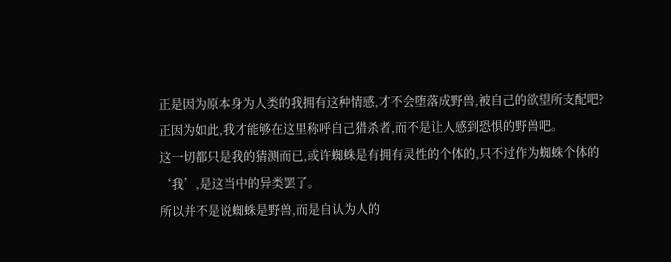正是因为原本身为人类的我拥有这种情感,才不会堕落成野兽,被自己的欲望所支配吧?
正因为如此,我才能够在这里称呼自己猎杀者,而不是让人感到恐惧的野兽吧。
这一切都只是我的猜测而已,或许蜘蛛是有拥有灵性的个体的,只不过作为蜘蛛个体的‘我’,是这当中的异类罢了。
所以并不是说蜘蛛是野兽,而是自认为人的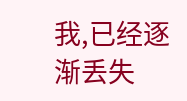我,已经逐渐丢失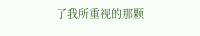了我所重视的那颗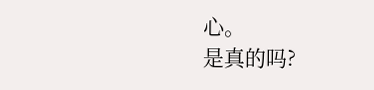心。
是真的吗?